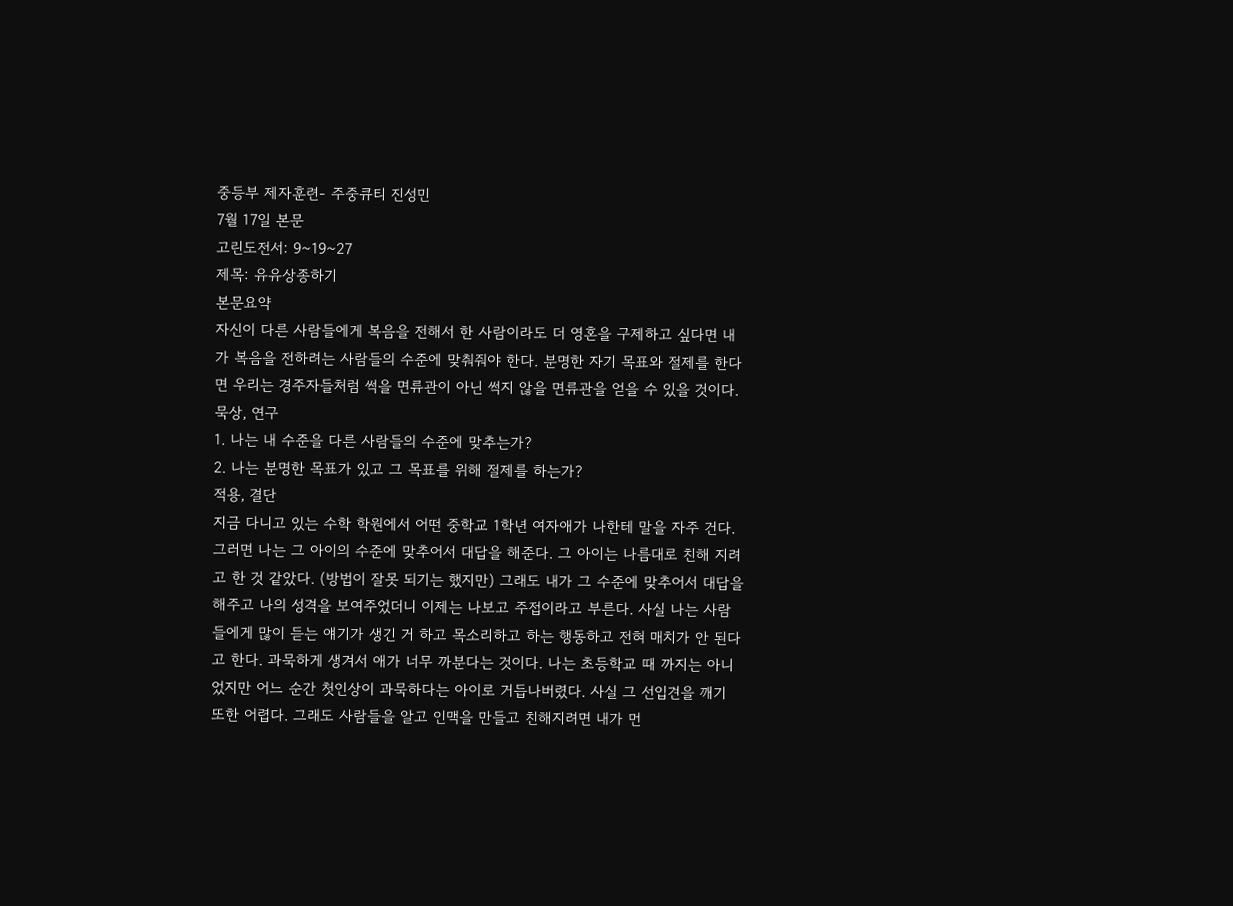중등부 제자훈련- 주중큐티 진성민
7월 17일 본문
고린도전서: 9~19~27
제목: 유유상종하기
본문요약
자신이 다른 사람들에게 복음을 전해서 한 사람이라도 더 영혼을 구제하고 싶다면 내가 복음을 전하려는 사람들의 수준에 맞춰줘야 한다. 분명한 자기 목표와 절제를 한다면 우리는 경주자들처럼 썩을 면류관이 아닌 썩지 않을 면류관을 얻을 수 있을 것이다.
묵상, 연구
1. 나는 내 수준을 다른 사람들의 수준에 맞추는가?
2. 나는 분명한 목표가 있고 그 목표를 위해 절제를 하는가?
적용, 결단
지금 다니고 있는 수학 학원에서 어떤 중학교 1학년 여자애가 나한테 말을 자주 건다. 그러면 나는 그 아이의 수준에 맞추어서 대답을 해준다. 그 아이는 나름대로 친해 지려고 한 것 같았다. (방법이 잘못 되기는 했지만) 그래도 내가 그 수준에 맞추어서 대답을 해주고 나의 성격을 보여주었더니 이제는 나보고 주접이라고 부른다. 사실 나는 사람들에게 많이 듣는 얘기가 생긴 거 하고 목소리하고 하는 행동하고 전혀 매치가 안 된다고 한다. 과묵하게 생겨서 애가 너무 까분다는 것이다. 나는 초등학교 때 까지는 아니었지만 어느 순간 첫인상이 과묵하다는 아이로 거듭나버렸다. 사실 그 선입견을 깨기 또한 어렵다. 그래도 사람들을 알고 인맥을 만들고 친해지려면 내가 먼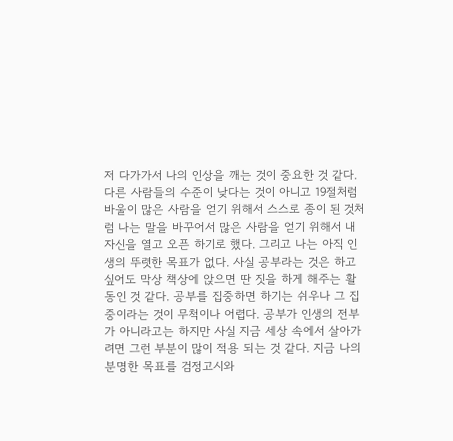저 다가가서 나의 인상을 깨는 것이 중요한 것 같다. 다른 사람들의 수준이 낮다는 것이 아니고 19절처럼 바울이 많은 사람을 얻기 위해서 스스로 종이 된 것처럼 나는 말을 바꾸어서 많은 사람을 얻기 위해서 내 자신을 열고 오픈 하기로 했다. 그리고 나는 아직 인생의 뚜렷한 목표가 없다. 사실 공부라는 것은 하고 싶어도 막상 책상에 앉으면 딴 짓을 하게 해주는 활동인 것 같다. 공부를 집중하면 하기는 쉬우나 그 집중이라는 것이 무척이나 어렵다. 공부가 인생의 전부가 아니라고는 하지만 사실 지금 세상 속에서 살아가려면 그런 부분이 많이 적용 되는 것 같다. 지금 나의 분명한 목표를 검정고시와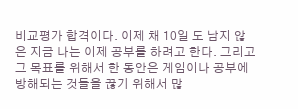비교평가 합격이다. 이제 채 10일 도 남지 않은 지금 나는 이제 공부를 하려고 한다. 그리고 그 목표를 위해서 한 동안은 게임이나 공부에 방해되는 것들을 끊기 위해서 많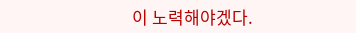이 노력해야겠다.